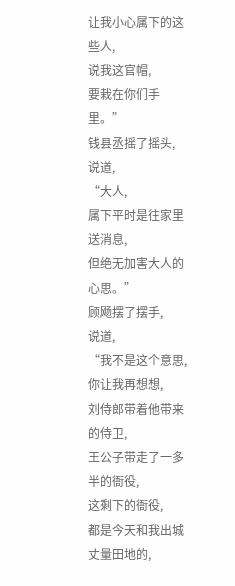让我小心属下的这些人,
说我这官帽,
要栽在你们手里。”
钱县丞摇了摇头,
说道,
“大人,
属下平时是往家里送消息,
但绝无加害大人的心思。”
顾飏摆了摆手,
说道,
“我不是这个意思,
你让我再想想,
刘侍郎带着他带来的侍卫,
王公子带走了一多半的衙役,
这剩下的衙役,
都是今天和我出城丈量田地的,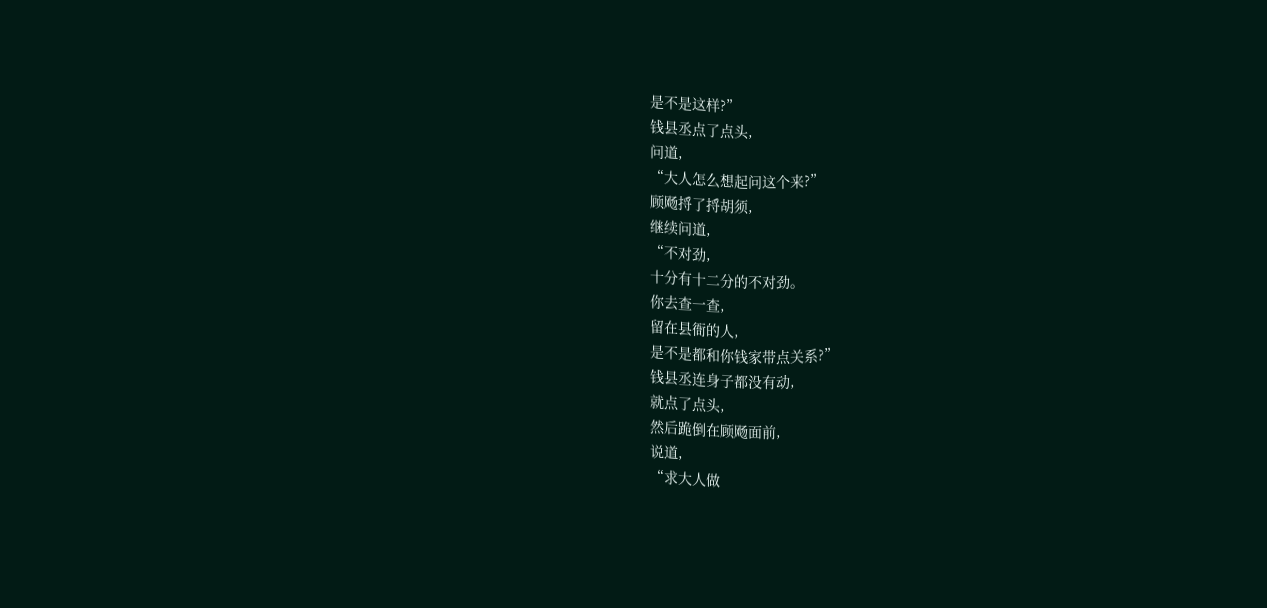是不是这样?”
钱县丞点了点头,
问道,
“大人怎么想起问这个来?”
顾飏捋了捋胡须,
继续问道,
“不对劲,
十分有十二分的不对劲。
你去查一查,
留在县衙的人,
是不是都和你钱家带点关系?”
钱县丞连身子都没有动,
就点了点头,
然后跪倒在顾飏面前,
说道,
“求大人做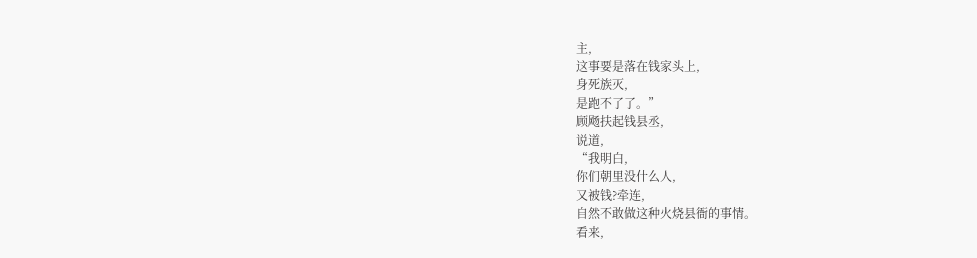主,
这事要是落在钱家头上,
身死族灭,
是跑不了了。”
顾飏扶起钱县丞,
说道,
“我明白,
你们朝里没什么人,
又被钱?牵连,
自然不敢做这种火烧县衙的事情。
看来,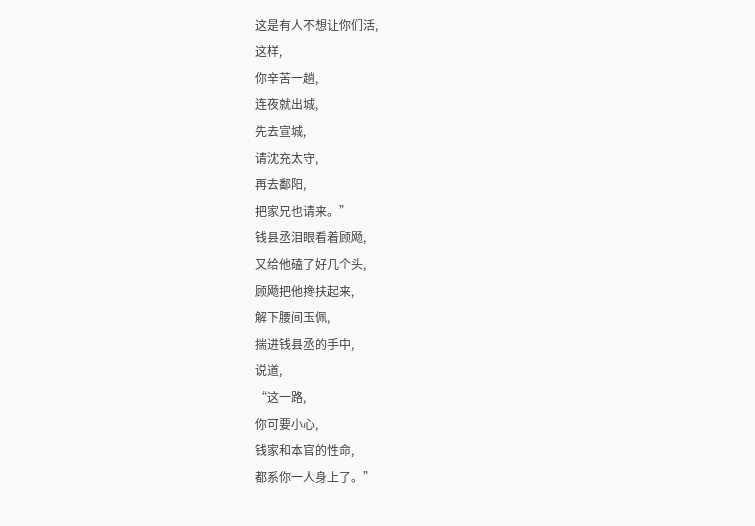这是有人不想让你们活,
这样,
你辛苦一趟,
连夜就出城,
先去宣城,
请沈充太守,
再去鄱阳,
把家兄也请来。”
钱县丞泪眼看着顾飏,
又给他磕了好几个头,
顾飏把他搀扶起来,
解下腰间玉佩,
揣进钱县丞的手中,
说道,
“这一路,
你可要小心,
钱家和本官的性命,
都系你一人身上了。”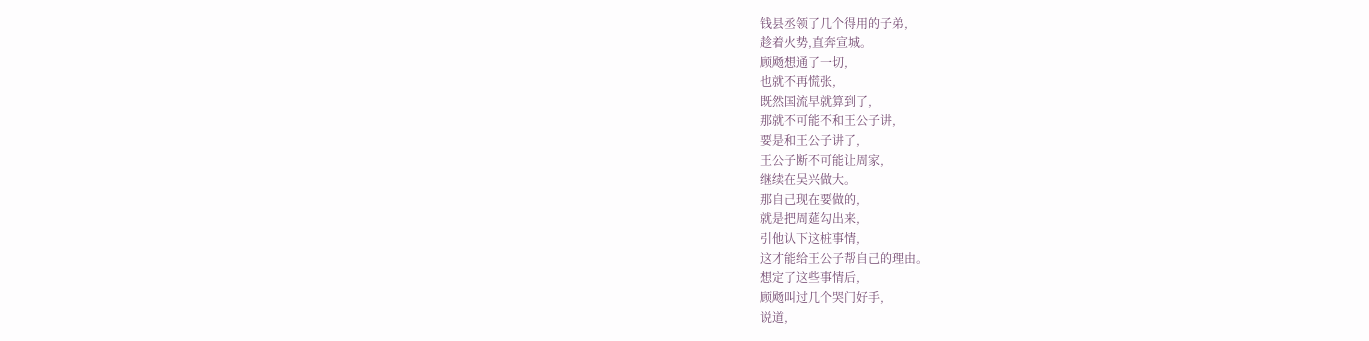钱县丞领了几个得用的子弟,
趁着火势,直奔宣城。
顾飏想通了一切,
也就不再慌张,
既然国流早就算到了,
那就不可能不和王公子讲,
要是和王公子讲了,
王公子断不可能让周家,
继续在吴兴做大。
那自己现在要做的,
就是把周莚勾出来,
引他认下这桩事情,
这才能给王公子帮自己的理由。
想定了这些事情后,
顾飏叫过几个哭门好手,
说道,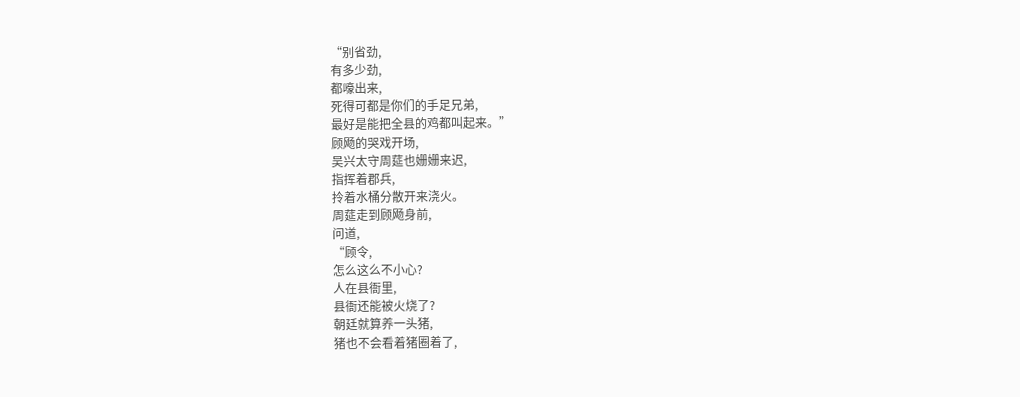“别省劲,
有多少劲,
都嚎出来,
死得可都是你们的手足兄弟,
最好是能把全县的鸡都叫起来。”
顾飏的哭戏开场,
吴兴太守周莚也姗姗来迟,
指挥着郡兵,
拎着水桶分散开来浇火。
周莚走到顾飏身前,
问道,
“顾令,
怎么这么不小心?
人在县衙里,
县衙还能被火烧了?
朝廷就算养一头猪,
猪也不会看着猪圈着了,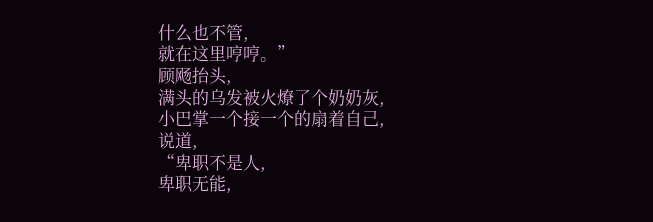什么也不管,
就在这里哼哼。”
顾飏抬头,
满头的乌发被火燎了个奶奶灰,
小巴掌一个接一个的扇着自己,
说道,
“卑职不是人,
卑职无能,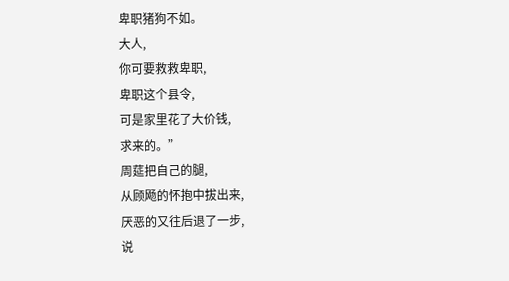卑职猪狗不如。
大人,
你可要救救卑职,
卑职这个县令,
可是家里花了大价钱,
求来的。”
周莚把自己的腿,
从顾飏的怀抱中拔出来,
厌恶的又往后退了一步,
说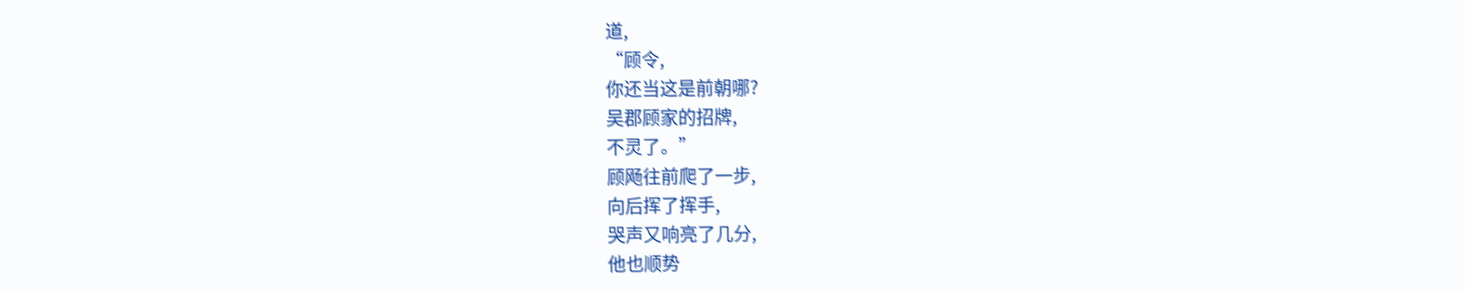道,
“顾令,
你还当这是前朝哪?
吴郡顾家的招牌,
不灵了。”
顾飏往前爬了一步,
向后挥了挥手,
哭声又响亮了几分,
他也顺势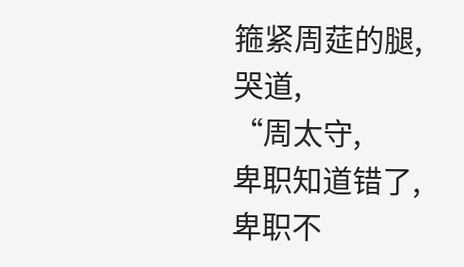箍紧周莚的腿,
哭道,
“周太守,
卑职知道错了,
卑职不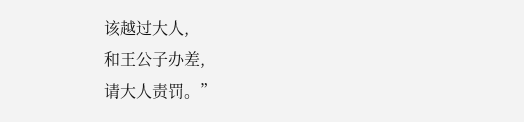该越过大人,
和王公子办差,
请大人责罚。”